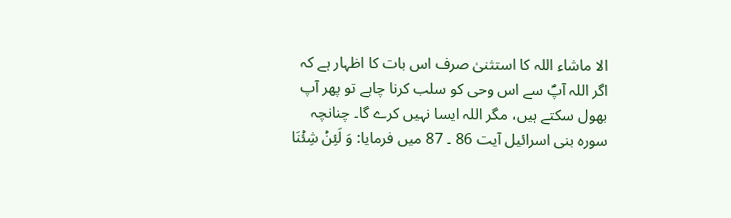الا ماشاء اللہ کا استثنیٰ صرف اس بات کا اظہار ہے کہ اگر اللہ آپؐ سے اس وحی کو سلب کرنا چاہے تو پھر آپ بھول سکتے ہیں، مگر اللہ ایسا نہیں کرے گا۔ چنانچہ سورہ بنی اسرائیل آیت 86 ۔ 87 میں فرمایا: وَ لَئِنۡ شِئۡنَا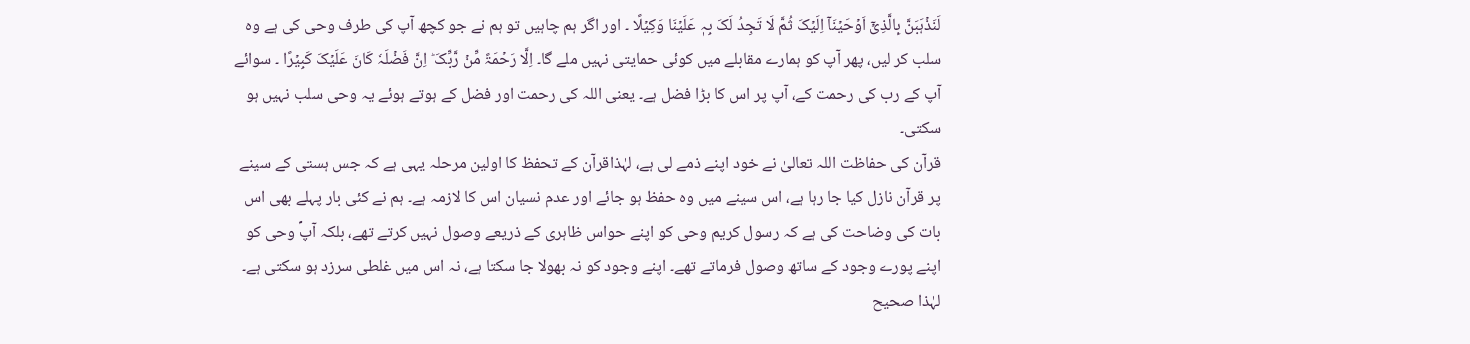لَنَذۡہَبَنَّ بِالَّذِیۡۤ اَوۡحَیۡنَاۤ اِلَیۡکَ ثُمَّ لَا تَجِدُ لَکَ بِہٖ عَلَیۡنَا وَکِیۡلًا ۔ اور اگر ہم چاہیں تو ہم نے جو کچھ آپ کی طرف وحی کی ہے وہ سلب کر لیں، پھر آپ کو ہمارے مقابلے میں کوئی حمایتی نہیں ملے گا۔ اِلَّا رَحۡمَۃً مِّنۡ رَّبِّکَ ؕ اِنَّ فَضۡلَہٗ کَانَ عَلَیۡکَ کَبِیۡرًا ۔ سوائے آپ کے رب کی رحمت کے، آپ پر اس کا بڑا فضل ہے۔ یعنی اللہ کی رحمت اور فضل کے ہوتے ہوئے یہ وحی سلب نہیں ہو سکتی۔
قرآن کی حفاظت اللہ تعالیٰ نے خود اپنے ذمے لی ہے، لہٰذاقرآن کے تحفظ کا اولین مرحلہ یہی ہے کہ جس ہستی کے سینے پر قرآن نازل کیا جا رہا ہے، اس سینے میں وہ حفظ ہو جائے اور عدم نسیان اس کا لازمہ ہے۔ ہم نے کئی بار پہلے بھی اس بات کی وضاحت کی ہے کہ رسول کریم وحی کو اپنے حواس ظاہری کے ذریعے وصول نہیں کرتے تھے، بلکہ آپؐ وحی کو اپنے پورے وجود کے ساتھ وصول فرماتے تھے۔ اپنے وجود کو نہ بھولا جا سکتا ہے، نہ اس میں غلطی سرزد ہو سکتی ہے۔ لہٰذا صحیح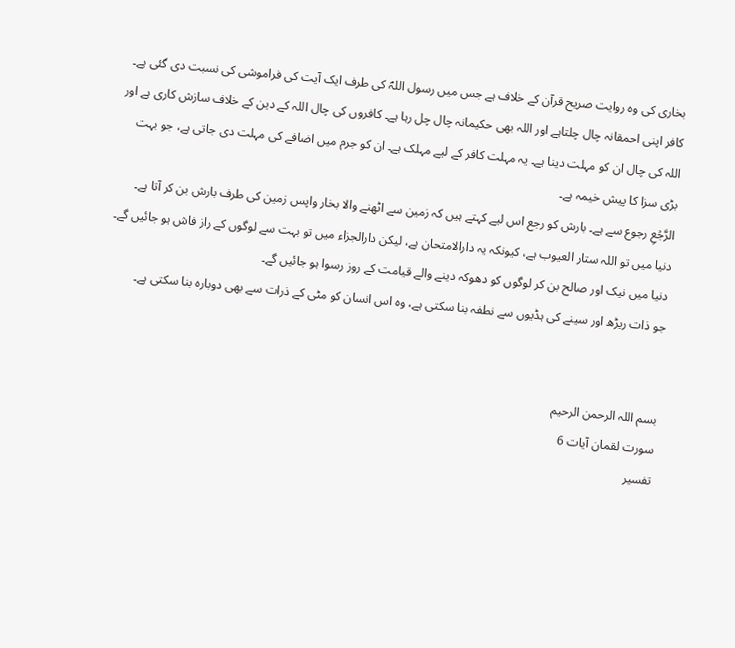بخاری کی وہ روایت صریح قرآن کے خلاف ہے جس میں رسول اللہؐ کی طرف ایک آیت کی فراموشی کی نسبت دی گئی ہے۔
کافر اپنی احمقانہ چال چلتاہے اور اللہ بھی حکیمانہ چال چل رہا ہے۔ کافروں کی چال اللہ کے دین کے خلاف سازش کاری ہے اور اللہ کی چال ان کو مہلت دینا ہے۔ یہ مہلت کافر کے لیے مہلک ہے۔ ان کو جرم میں اضافے کی مہلت دی جاتی ہے، جو بہت بڑی سزا کا پیش خیمہ ہے۔
الرَّجۡعِ رجوع سے ہے۔ بارش کو رجع اس لیے کہتے ہیں کہ زمین سے اٹھنے والا بخار واپس زمین کی طرف بارش بن کر آتا ہے۔
دنیا میں تو اللہ ستار العیوب ہے، کیونکہ یہ دارالامتحان ہے، لیکن دارالجزاء میں تو بہت سے لوگوں کے راز فاش ہو جائیں گے۔ دنیا میں نیک اور صالح بن کر لوگوں کو دھوکہ دینے والے قیامت کے روز رسوا ہو جائیں گے۔
جو ذات ریڑھ اور سینے کی ہڈیوں سے نطفہ بنا سکتی ہے، وہ اس انسان کو مٹی کے ذرات سے بھی دوبارہ بنا سکتی ہے۔


بسم اللہ الرحمن الرحیم
سورت لقمان آیات 6
تفسیر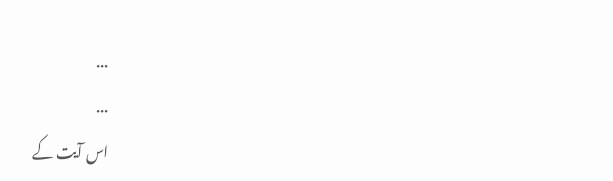...
...
اس آیت کے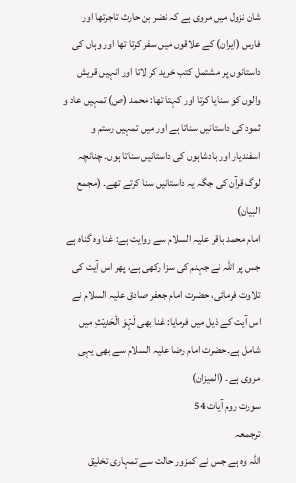شان نزول میں مروی ہے کہ نضر بن حارث تاجرتھا اور فارس (ایران) کے علاقوں میں سفر کرتا تھا اور وہاں کی داستانوں پر مشتمل کتب خرید کر لاتا اور انہیں قریش والوں کو سنایا کرتا اور کہتا تھا: محمد (ص) تمہیں عاد و ثمود کی داستانیں سناتا ہے اور میں تمہیں رستم و اسفندیار اور بادشاہوں کی داستانیں سناتا ہوں۔ چنانچہ لوگ قرآن کی جگہ یہ داستانیں سنا کرتے تھے۔ (مجمع البیان)
امام محمد باقر علیہ السلام سے روایت ہے: غنا وہ گناہ ہے جس پر اللہ نے جہنم کی سزا رکھی ہے، پھر اس آیت کی تلاوت فرمائی، حضرت امام جعفر صادق علیہ السلام نے اس آیت کے ذیل میں فرمایا: غنا بھی لَہۡوَ الۡحَدِیۡثِ میں شامل ہے۔حضرت امام رضا علیہ السلام سے بھی یہی مروی ہے۔ (المیزان)
سورت روم آیات 54
ترجمعہ
اللہ وہ ہے جس نے کمزور حالت سے تمہاری تخلیق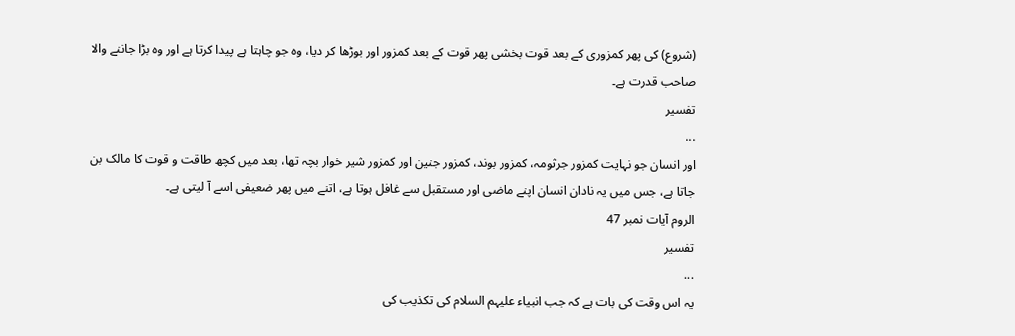(شروع) کی پھر کمزوری کے بعد قوت بخشی پھر قوت کے بعد کمزور اور بوڑھا کر دیا، وہ جو چاہتا ہے پیدا کرتا ہے اور وہ بڑا جاننے والا صاحب قدرت ہے۔
تفسیر
...
اور انسان جو نہایت کمزور جرثومہ، کمزور بوند، کمزور جنین اور کمزور شیر خوار بچہ تھا، بعد میں کچھ طاقت و قوت کا مالک بن جاتا ہے، جس میں یہ نادان انسان اپنے ماضی اور مستقبل سے غافل ہوتا ہے، اتنے میں پھر ضعیفی اسے آ لیتی ہے۔
الروم آیات نمبر 47
تفسیر
...
یہ اس وقت کی بات ہے کہ جب انبیاء علیہم السلام کی تکذیب کی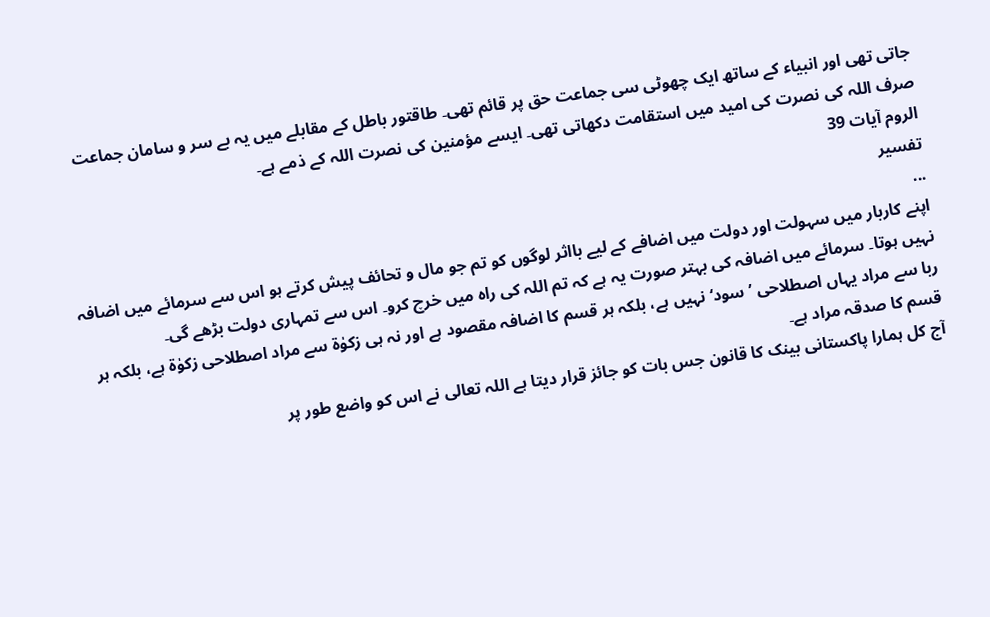جاتی تھی اور انبیاء کے ساتھ ایک چھوٹی سی جماعت حق پر قائم تھی۔ طاقتور باطل کے مقابلے میں یہ بے سر و سامان جماعت صرف اللہ کی نصرت کی امید میں استقامت دکھاتی تھی۔ ایسے مؤمنین کی نصرت اللہ کے ذمے ہے۔
الروم آیات 39
تفسیر
...
اپنے کاربار میں سہولت اور دولت میں اضافے کے لیے بااثر لوگوں کو تم جو مال و تحائف پیش کرتے ہو اس سے سرمائے میں اضافہ نہیں ہوتا۔ سرمائے میں اضافہ کی بہتر صورت یہ ہے کہ تم اللہ کی راہ میں خرچ کرو۔ اس سے تمہاری دولت بڑھے گی۔
ربا سے مراد یہاں اصطلاحی ’سود‘ نہیں ہے، بلکہ ہر قسم کا اضافہ مقصود ہے اور نہ ہی زکوٰۃ سے مراد اصطلاحی زکوٰۃ ہے، بلکہ ہر قسم کا صدقہ مراد ہے۔
آج کل ہمارا پاکستانی بینک کا قانون جس بات کو جائز قرار دیتا ہے اللہ تعالی نے اس کو واضع طور پر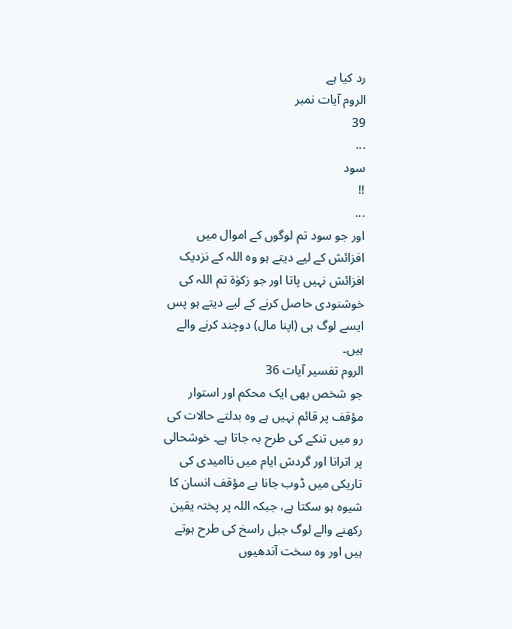رد کیا ہے
الروم آیات نمبر
39
...
سود
!!
...
اور جو سود تم لوگوں کے اموال میں افزائش کے لیے دیتے ہو وہ اللہ کے نزدیک افزائش نہیں پاتا اور جو زکوٰۃ تم اللہ کی خوشنودی حاصل کرنے کے لیے دیتے ہو پس ایسے لوگ ہی (اپنا مال) دوچند کرنے والے ہیں۔
الروم تفسیر آیات 36
جو شخص بھی ایک محکم اور استوار مؤقف پر قائم نہیں ہے وہ بدلتے حالات کی رو میں تنکے کی طرح بہ جاتا ہے۔ خوشحالی پر اترانا اور گردش ایام میں ناامیدی کی تاریکی میں ڈوب جانا بے مؤقف انسان کا شیوہ ہو سکتا ہے، جبکہ اللہ پر پختہ یقین رکھنے والے لوگ جبل راسخ کی طرح ہوتے ہیں اور وہ سخت آندھیوں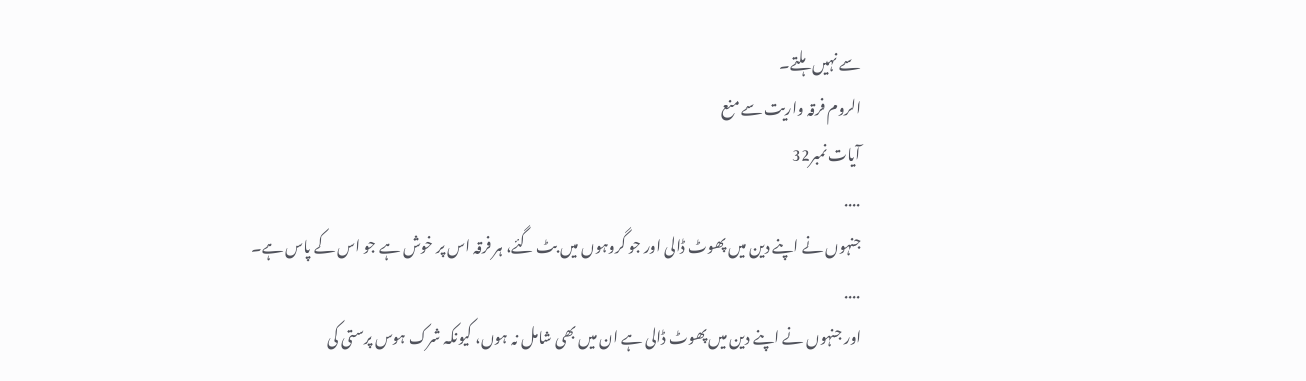سے نہیں ہلتے۔
الروم فرقہ واریت سے منع
آیات نمبر32
....
جنہوں نے اپنے دین میں پھوٹ ڈالی اور جو گروہوں میں بٹ گئے، ہر فرقہ اس پر خوش ہے جو اس کے پاس ہے۔
....
اور جنہوں نے اپنے دین میں پھوٹ ڈالی ہے ان میں بھی شامل نہ ہوں، کیونکہ شرک ہوس پرستی کی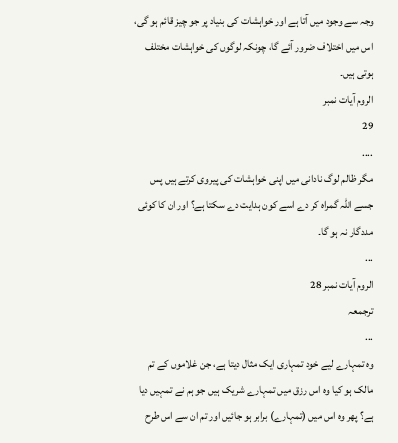وجہ سے وجود میں آتا ہے اور خواہشات کی بنیاد پر جو چیز قائم ہو گی، اس میں اختلاف ضرور آئے گا، چونکہ لوگوں کی خواہشات مختلف ہوتی ہیں۔
الروم آیات نمبر
29
....
مگر ظالم لوگ نادانی میں اپنی خواہشات کی پیروی کرتے ہیں پس جسے اللہ گمراہ کر دے اسے کون ہدایت دے سکتا ہے؟ اور ان کا کوئی مددگار نہ ہو گا۔
...
الروم آیات نمبر 28
ترجمعہ
...
وہ تمہارے لیے خود تمہاری ایک مثال دیتا ہے، جن غلاموں کے تم مالک ہو کیا وہ اس رزق میں تمہارے شریک ہیں جو ہم نے تمہیں دیا ہے؟ پھر وہ اس میں (تمہارے) برابر ہو جائیں اور تم ان سے اس طرح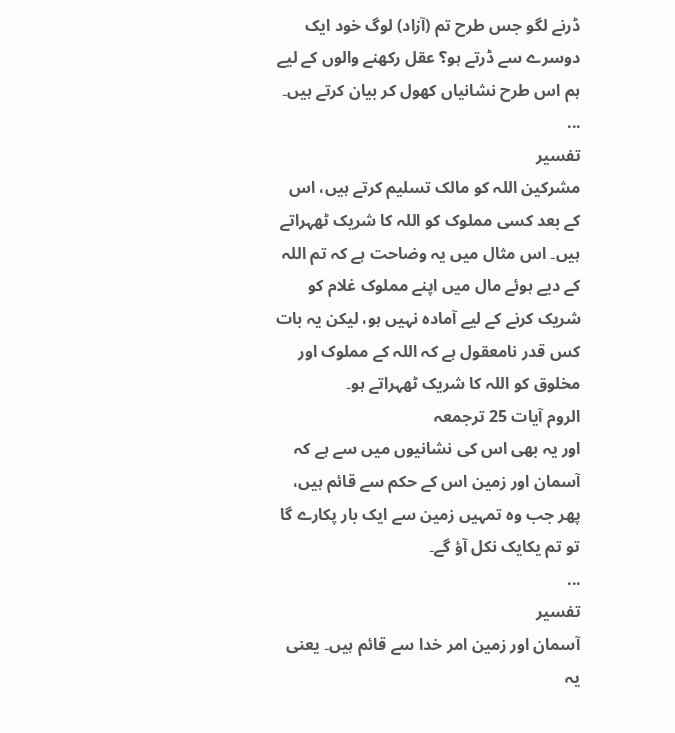ڈرنے لگو جس طرح تم (آزاد) لوگ خود ایک دوسرے سے ڈرتے ہو؟ عقل رکھنے والوں کے لیے ہم اس طرح نشانیاں کھول کر بیان کرتے ہیں۔
...
تفسیر
مشرکین اللہ کو مالک تسلیم کرتے ہیں، اس کے بعد کسی مملوک کو اللہ کا شریک ٹھہراتے ہیں۔ اس مثال میں یہ وضاحت ہے کہ تم اللہ کے دیے ہوئے مال میں اپنے مملوک غلام کو شریک کرنے کے لیے آمادہ نہیں ہو، لیکن یہ بات کس قدر نامعقول ہے کہ اللہ کے مملوک اور مخلوق کو اللہ کا شریک ٹھہراتے ہو۔
الروم آیات 25 ترجمعہ
اور یہ بھی اس کی نشانیوں میں سے ہے کہ آسمان اور زمین اس کے حکم سے قائم ہیں، پھر جب وہ تمہیں زمین سے ایک بار پکارے گا تو تم یکایک نکل آؤ گے۔
...
تفسیر
آسمان اور زمین امر خدا سے قائم ہیں۔ یعنی یہ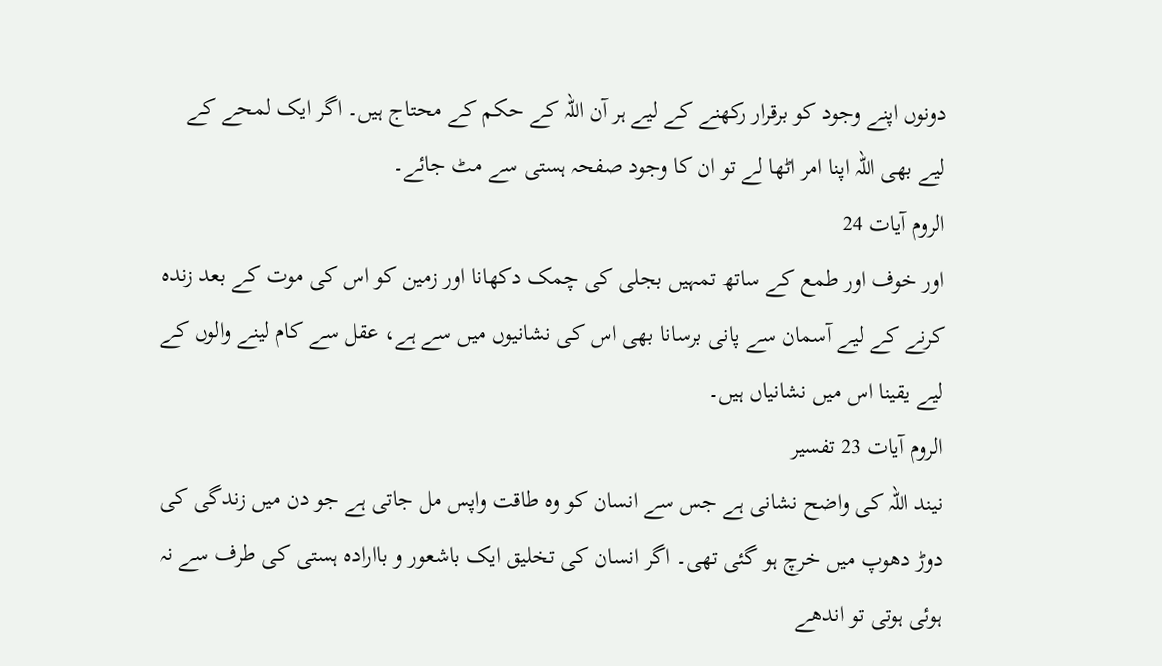دونوں اپنے وجود کو برقرار رکھنے کے لیے ہر آن اللہ کے حکم کے محتاج ہیں۔ اگر ایک لمحے کے لیے بھی اللہ اپنا امر اٹھا لے تو ان کا وجود صفحہ ہستی سے مٹ جائے۔
الروم آیات 24
اور خوف اور طمع کے ساتھ تمہیں بجلی کی چمک دکھانا اور زمین کو اس کی موت کے بعد زندہ کرنے کے لیے آسمان سے پانی برسانا بھی اس کی نشانیوں میں سے ہے، عقل سے کام لینے والوں کے لیے یقینا اس میں نشانیاں ہیں۔
الروم آیات 23 تفسیر
نیند اللہ کی واضح نشانی ہے جس سے انسان کو وہ طاقت واپس مل جاتی ہے جو دن میں زندگی کی دوڑ دھوپ میں خرچ ہو گئی تھی۔ اگر انسان کی تخلیق ایک باشعور و باارادہ ہستی کی طرف سے نہ ہوئی ہوتی تو اندھے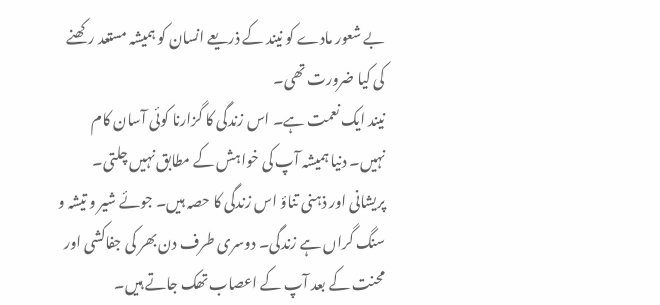بے شعور مادے کو نیند کے ذریعے انسان کو ہمیشہ مستعد رکھنے کی کیا ضرورت تھی۔
نیند ایک نعمت ہے۔ اس زندگی کا گزارنا کوئی آسان کام نہیں۔ دنیا ہمیشہ آپ کی خواہش کے مطابق نہیں چلتی۔ پریشانی اور ذہنی تناؤ اس زندگی کا حصہ ہیں۔ جوئے شیر و تیشہ و سنگ گراں ہے زندگی۔ دوسری طرف دن بھر کی جفاکشی اور محنت کے بعد آپ کے اعصاب تھک جاتے ہیں۔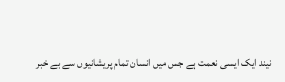نیند ایک ایسی نعمت ہے جس میں انسان تمام پریشانیوں سے بے خبر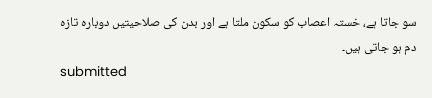سو جاتا ہے، خستہ اعصاب کو سکون ملتا ہے اور بدن کی صلاحیتیں دوبارہ تازہ دم ہو جاتی ہیں۔
submitted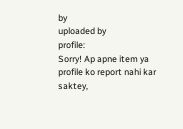by
uploaded by
profile:
Sorry! Ap apne item ya profile ko report nahi kar saktey,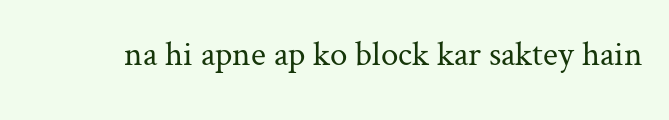na hi apne ap ko block kar saktey hain